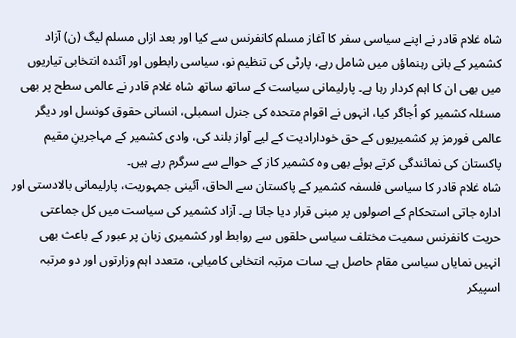شاہ غلام قادر نے اپنے سیاسی سفر کا آغاز مسلم کانفرنس سے کیا اور بعد ازاں مسلم لیگ (ن) آزاد کشمیر کے بانی رہنماؤں میں شامل رہے، پارٹی کی تنظیم نو، سیاسی رابطوں اور آئندہ انتخابی تیاریوں میں بھی ان کا اہم کردار رہا ہے۔ پارلیمانی سیاست کے ساتھ ساتھ شاہ غلام قادر نے عالمی سطح پر بھی مسئلہ کشمیر کو اُجاگر کیا، انہوں نے اقوام متحدہ کی جنرل اسمبلی، انسانی حقوق کونسل اور دیگر عالمی فورمز پر کشمیریوں کے حق خودارادیت کے لیے آواز بلند کی، وادی کشمیر کے مہاجرینِ مقیم پاکستان کی نمائندگی کرتے ہوئے بھی وہ کشمیر کاز کے حوالے سے سرگرم رہے ہیں۔
شاہ غلام قادر کا سیاسی فلسفہ کشمیر کے پاکستان سے الحاق، آئینی جمہوریت، پارلیمانی بالادستی اور ادارہ جاتی استحکام کے اصولوں پر مبنی قرار دیا جاتا ہے۔ آزاد کشمیر کی سیاست میں کل جماعتی حریت کانفرنس سمیت مختلف سیاسی حلقوں سے روابط اور کشمیری زبان پر عبور کے باعث بھی انہیں نمایاں سیاسی مقام حاصل ہے۔ سات مرتبہ انتخابی کامیابی، متعدد اہم وزارتوں اور دو مرتبہ اسپیکر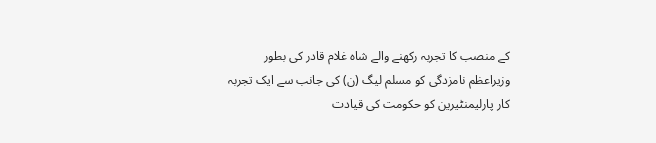کے منصب کا تجربہ رکھنے والے شاہ غلام قادر کی بطور وزیراعظم نامزدگی کو مسلم لیگ (ن) کی جانب سے ایک تجربہ کار پارلیمنٹیرین کو حکومت کی قیادت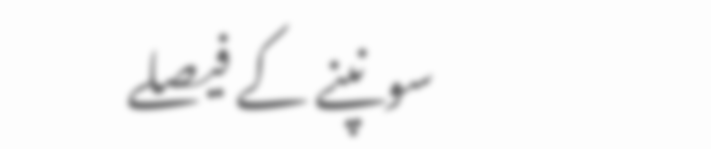سونپنے کے فیصلے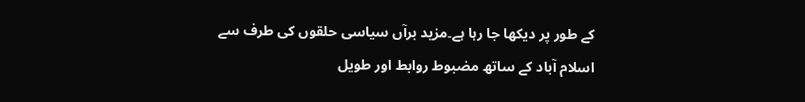کے طور پر دیکھا جا رہا ہے۔مزید برآں سیاسی حلقوں کی طرف سے اسلام آباد کے ساتھ مضبوط روابط اور طویل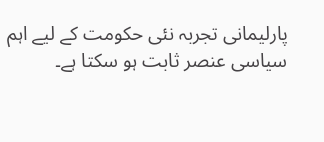پارلیمانی تجربہ نئی حکومت کے لیے اہم سیاسی عنصر ثابت ہو سکتا ہے۔